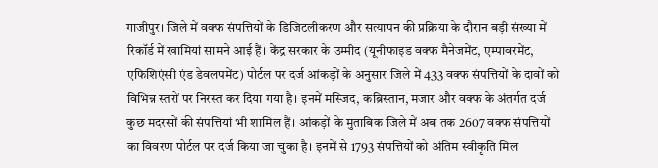गाजीपुर। जिले में वक्फ संपत्तियों के डिजिटलीकरण और सत्यापन की प्रक्रिया के दौरान बड़ी संख्या में रिकॉर्ड में खामियां सामने आई हैं। केंद्र सरकार के उम्मीद (यूनीफाइड वक्फ मैनेजमेंट, एम्पावरमेंट, एफिशिएंसी एंड डेवलपमेंट) पोर्टल पर दर्ज आंकड़ों के अनुसार जिले में 433 वक्फ संपत्तियों के दावों को विभिन्न स्तरों पर निरस्त कर दिया गया है। इनमें मस्जिद, कब्रिस्तान, मजार और वक्फ के अंतर्गत दर्ज कुछ मदरसों की संपत्तियां भी शामिल हैं। आंकड़ों के मुताबिक जिले में अब तक 2607 वक्फ संपत्तियों का विवरण पोर्टल पर दर्ज किया जा चुका है। इनमें से 1793 संपत्तियों को अंतिम स्वीकृति मिल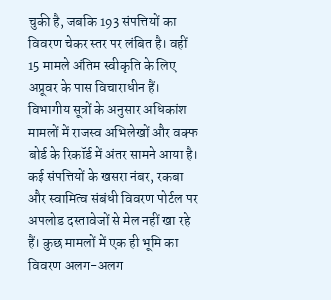चुकी है, जबकि 193 संपत्तियों का विवरण चेकर स्तर पर लंबित है। वहीं 15 मामले अंतिम स्वीकृति के लिए अप्रूवर के पास विचाराधीन हैं। विभागीय सूत्रों के अनुसार अधिकांश मामलों में राजस्व अभिलेखों और वक्फ बोर्ड के रिकॉर्ड में अंतर सामने आया है। कई संपत्तियों के खसरा नंबर, रकबा और स्वामित्व संबंधी विवरण पोर्टल पर अपलोड दस्तावेजों से मेल नहीं खा रहे हैं। कुछ मामलों में एक ही भूमि का विवरण अलग-अलग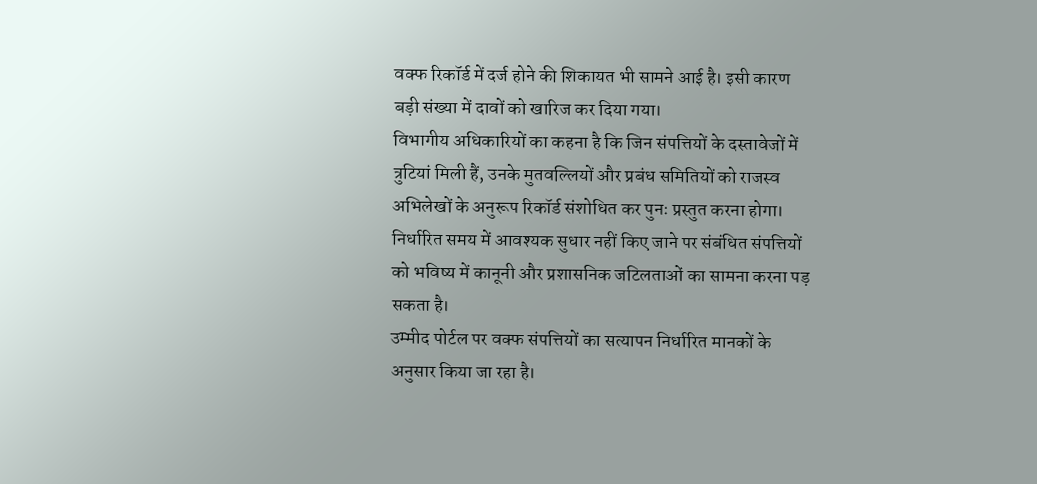वक्फ रिकॉर्ड में दर्ज होने की शिकायत भी सामने आई है। इसी कारण बड़ी संख्या में दावों को खारिज कर दिया गया।
विभागीय अधिकारियों का कहना है कि जिन संपत्तियों के दस्तावेजों में त्रुटियां मिली हैं, उनके मुतवल्लियों और प्रबंध समितियों को राजस्व अभिलेखों के अनुरूप रिकॉर्ड संशोधित कर पुनः प्रस्तुत करना होगा। निर्धारित समय में आवश्यक सुधार नहीं किए जाने पर संबंधित संपत्तियों को भविष्य में कानूनी और प्रशासनिक जटिलताओं का सामना करना पड़ सकता है।
उम्मीद पोर्टल पर वक्फ संपत्तियों का सत्यापन निर्धारित मानकों के अनुसार किया जा रहा है।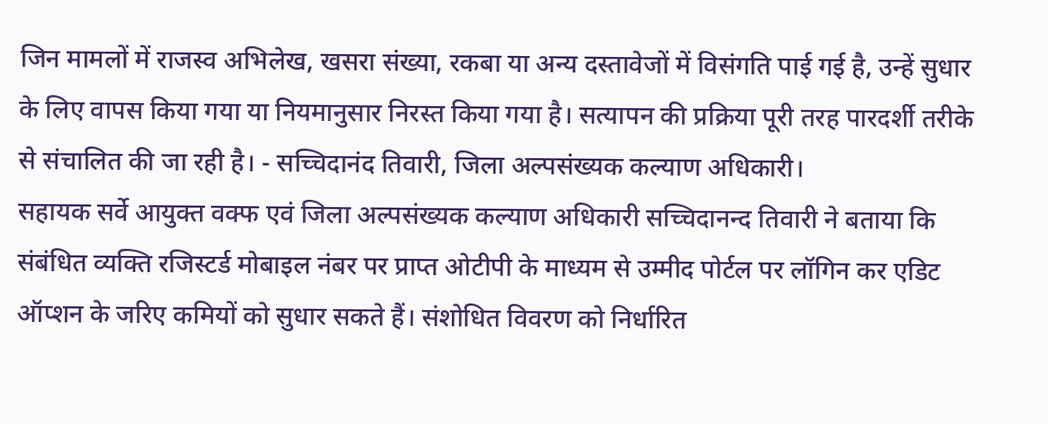जिन मामलों में राजस्व अभिलेख, खसरा संख्या, रकबा या अन्य दस्तावेजों में विसंगति पाई गई है, उन्हें सुधार के लिए वापस किया गया या नियमानुसार निरस्त किया गया है। सत्यापन की प्रक्रिया पूरी तरह पारदर्शी तरीके से संचालित की जा रही है। - सच्चिदानंद तिवारी, जिला अल्पसंख्यक कल्याण अधिकारी।
सहायक सर्वे आयुक्त वक्फ एवं जिला अल्पसंख्यक कल्याण अधिकारी सच्चिदानन्द तिवारी ने बताया कि संबंधित व्यक्ति रजिस्टर्ड मोबाइल नंबर पर प्राप्त ओटीपी के माध्यम से उम्मीद पोर्टल पर लॉगिन कर एडिट ऑप्शन के जरिए कमियों को सुधार सकते हैं। संशोधित विवरण को निर्धारित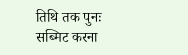तिथि तक पुनः सब्मिट करना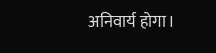अनिवार्य होगा।